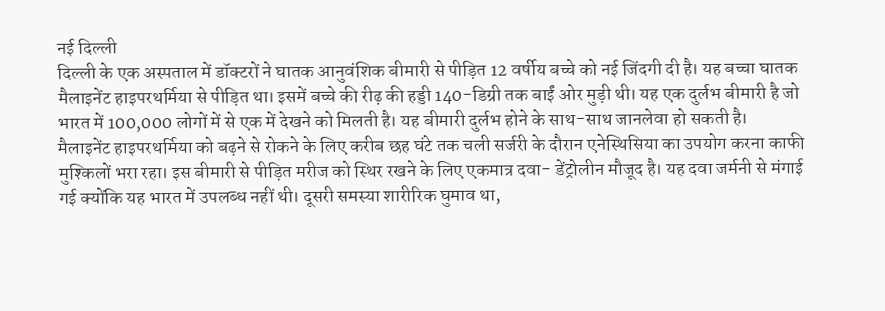नई दिल्ली
दिल्ली के एक अस्पताल में डॉक्टरों ने घातक आनुवंशिक बीमारी से पीड़ित 12 वर्षीय बच्चे को नई जिंदगी दी है। यह बच्चा घातक मैलाइनेंट हाइपरथर्मिया से पीड़ित था। इसमें बच्चे की रीढ़ की हड्डी 140-डिग्री तक बाईं ओर मुड़ी थी। यह एक दुर्लभ बीमारी है जो भारत में 100,000 लोगों में से एक में देखने को मिलती है। यह बीमारी दुर्लभ होने के साथ-साथ जानलेवा हो सकती है।
मैलाइनेंट हाइपरथर्मिया को बढ़ने से रोकने के लिए करीब छह घंटे तक चली सर्जरी के दौरान एनेस्थिसिया का उपयोग करना काफी मुश्किलों भरा रहा। इस बीमारी से पीड़ित मरीज को स्थिर रखने के लिए एकमात्र दवा- डेंट्रोलीन मौजूद है। यह दवा जर्मनी से मंगाई गई क्योंकि यह भारत में उपलब्ध नहीं थी। दूसरी समस्या शारीरिक घुमाव था,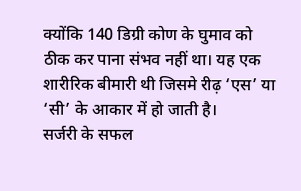क्योंकि 140 डिग्री कोण के घुमाव को ठीक कर पाना संभव नहीं था। यह एक शारीरिक बीमारी थी जिसमे रीढ़ ‘एस’ या ‘सी’ के आकार में हो जाती है।
सर्जरी के सफल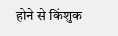होने से किंशुक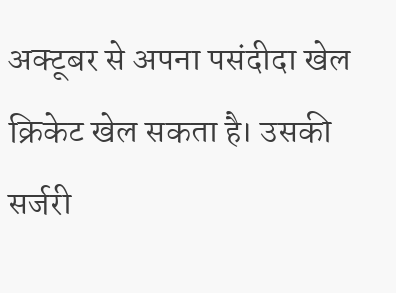अक्टूबर से अपना पसंदीदा खेल क्रिकेट खेल सकता है। उसकी सर्जरी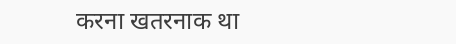करना खतरनाक था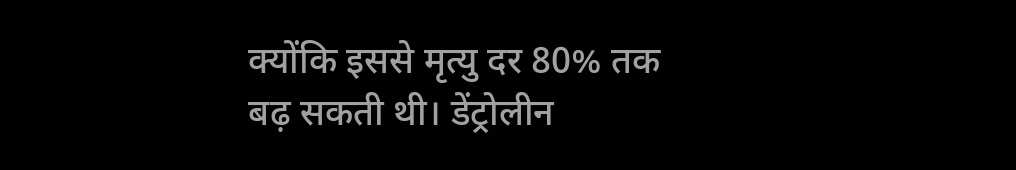क्योंकि इससे मृत्यु दर 80% तक बढ़ सकती थी। डेंट्रोलीन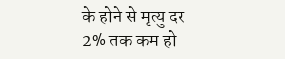के होने से मृत्यु दर 2% तक कम हो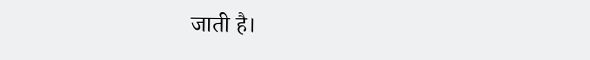जाती है।